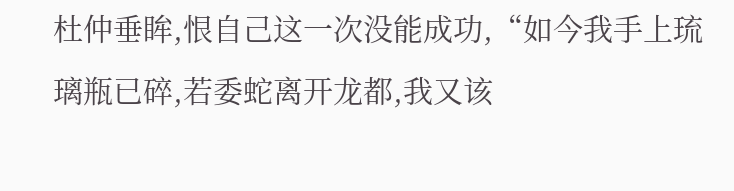杜仲垂眸,恨自己这一次没能成功,“如今我手上琉璃瓶已碎,若委蛇离开龙都,我又该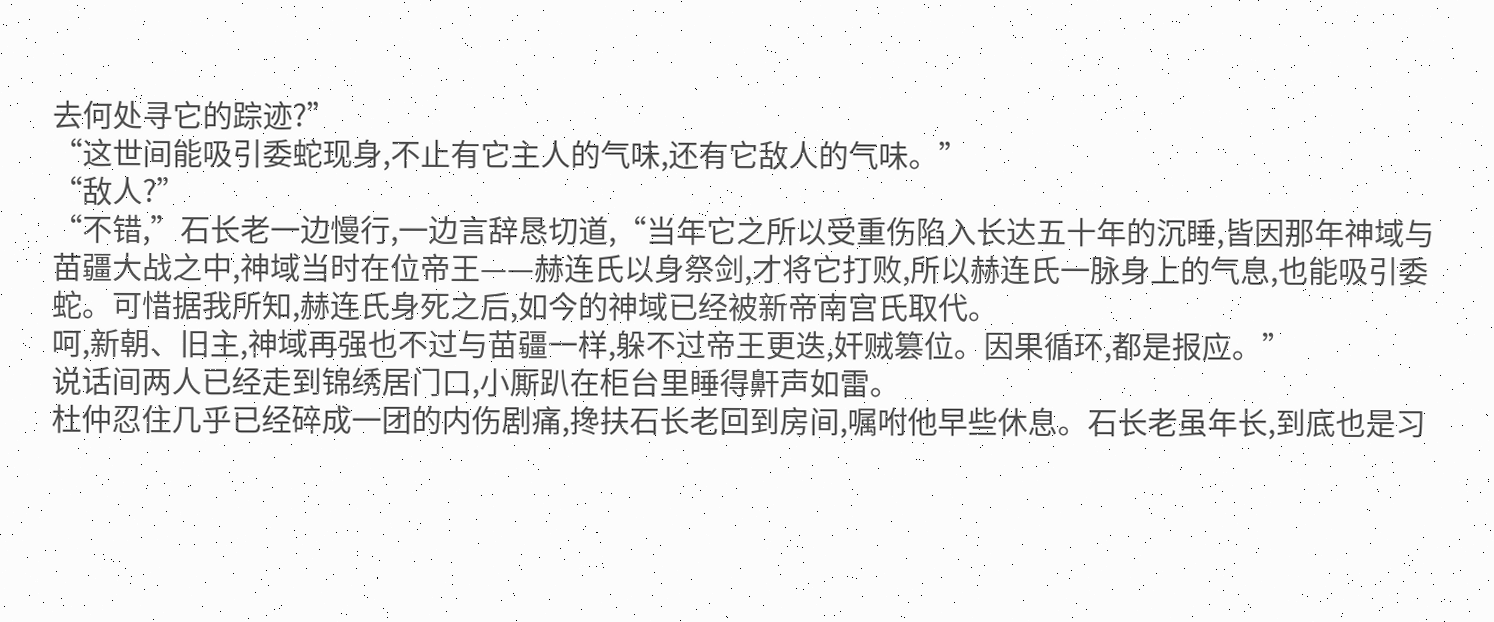去何处寻它的踪迹?”
“这世间能吸引委蛇现身,不止有它主人的气味,还有它敌人的气味。”
“敌人?”
“不错,”石长老一边慢行,一边言辞恳切道,“当年它之所以受重伤陷入长达五十年的沉睡,皆因那年神域与苗疆大战之中,神域当时在位帝王——赫连氏以身祭剑,才将它打败,所以赫连氏一脉身上的气息,也能吸引委蛇。可惜据我所知,赫连氏身死之后,如今的神域已经被新帝南宫氏取代。
呵,新朝、旧主,神域再强也不过与苗疆一样,躲不过帝王更迭,奸贼篡位。因果循环,都是报应。”
说话间两人已经走到锦绣居门口,小厮趴在柜台里睡得鼾声如雷。
杜仲忍住几乎已经碎成一团的内伤剧痛,搀扶石长老回到房间,嘱咐他早些休息。石长老虽年长,到底也是习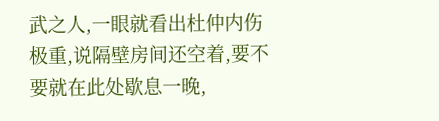武之人,一眼就看出杜仲内伤极重,说隔壁房间还空着,要不要就在此处歇息一晚,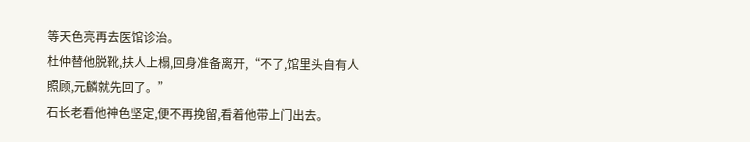等天色亮再去医馆诊治。
杜仲替他脱靴,扶人上榻,回身准备离开,“不了,馆里头自有人照顾,元麟就先回了。”
石长老看他神色坚定,便不再挽留,看着他带上门出去。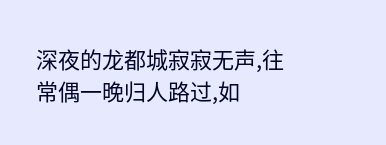深夜的龙都城寂寂无声,往常偶一晚归人路过,如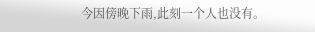今因傍晚下雨,此刻一个人也没有。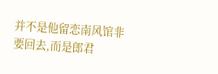并不是他留恋南风馆非要回去,而是郎君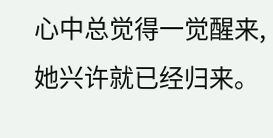心中总觉得一觉醒来,她兴许就已经归来。